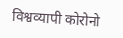विश्वव्यापी कोरोनो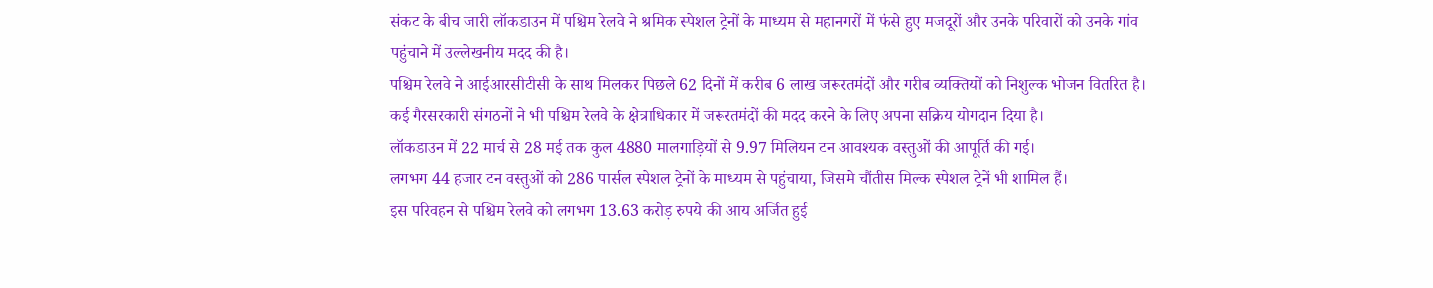संकट के बीच जारी लॉकडाउन में पश्चिम रेलवे ने श्रमिक स्पेशल ट्रेनों के माध्यम से महानगरों में फंसे हुए मजदूरों और उनके परिवारों को उनके गांव पहुंचाने में उल्लेखनीय मदद की है।
पश्चिम रेलवे ने आईआरसीटीसी के साथ मिलकर पिछले 62 दिनों में करीब 6 लाख जरूरतमंदों और गरीब व्यक्तियों को निशुल्क भोजन वितरित है।
कई गैरसरकारी संगठनों ने भी पश्चिम रेलवे के क्षेत्राधिकार में जरूरतमंदों की मदद करने के लिए अपना सक्रिय योगदान दिया है।
लॉकडाउन में 22 मार्च से 28 मई तक कुल 4880 मालगाड़ियों से 9.97 मिलियन टन आवश्यक वस्तुओं की आपूर्ति की गई।
लगभग 44 हजार टन वस्तुओं को 286 पार्सल स्पेशल ट्रेनों के माध्यम से पहुंचाया, जिसमे चौंतीस मिल्क स्पेशल ट्रेनें भी शामिल हैं।
इस परिवहन से पश्चिम रेलवे को लगभग 13.63 करोड़ रुपये की आय अर्जित हुई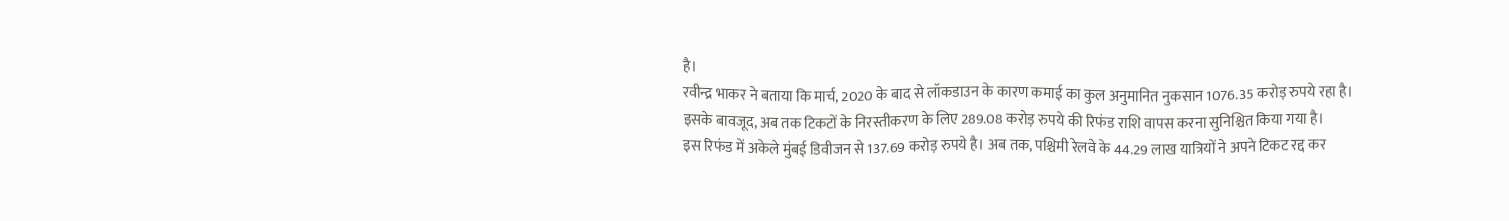है।
रवीन्द्र भाकर ने बताया कि मार्च, 2020 के बाद से लॉकडाउन के कारण कमाई का कुल अनुमानित नुकसान 1076.35 करोड़ रुपये रहा है।
इसके बावजूद, अब तक टिकटों के निरस्तीकरण के लिए 289.08 करोड़ रुपये की रिफंड राशि वापस करना सुनिश्चित किया गया है।
इस रिफंड में अकेले मुंबई डिवीजन से 137.69 करोड़ रुपये है। अब तक, पश्चिमी रेलवे के 44.29 लाख यात्रियों ने अपने टिकट रद्द कर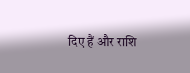दिए हैं और राशि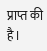प्राप्त की है।